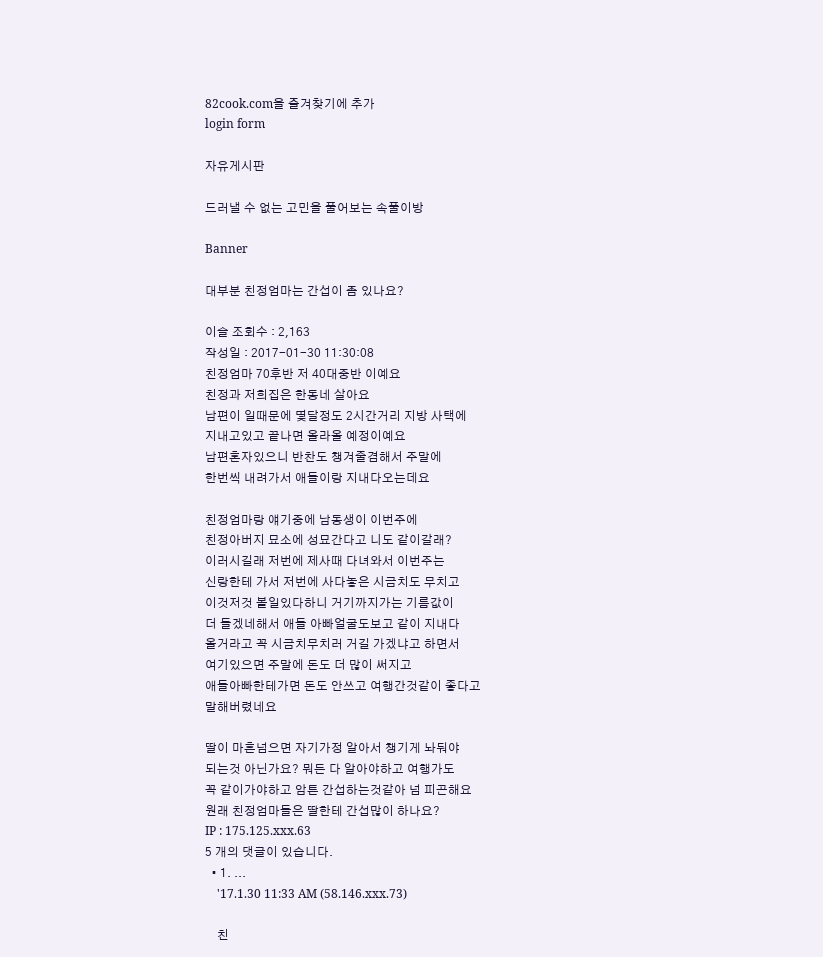82cook.com을 즐겨찾기에 추가
login form

자유게시판

드러낼 수 없는 고민을 풀어보는 속풀이방

Banner

대부분 친정엄마는 간섭이 좀 있나요?

이슬 조회수 : 2,163
작성일 : 2017-01-30 11:30:08
친정엄마 70후반 저 40대중반 이예요
친정과 저희집은 한동네 살아요
남편이 일때문에 몇달정도 2시간거리 지방 사택에
지내고있고 끝나면 올라올 예정이예요
남편혼자있으니 반찬도 챙겨줄겸해서 주말에
한번씩 내려가서 애들이랑 지내다오는데요

친정엄마랑 얘기중에 남동생이 이번주에
친정아버지 묘소에 성묘간다고 니도 같이갈래?
이러시길래 저번에 제사때 다녀와서 이번주는
신랑한테 가서 저번에 사다놓은 시금치도 무치고
이것저것 볼일있다하니 거기까지가는 기름값이
더 들겠네해서 애들 아빠얼굴도보고 같이 지내다
올거라고 꼭 시금치무치러 거길 가겠냐고 하면서
여기있으면 주말에 돈도 더 많이 써지고
애들아빠한테가면 돈도 안쓰고 여행간것같이 좋다고
말해버렸네요

딸이 마흔넘으면 자기가정 알아서 챙기게 놔둬야
되는것 아닌가요? 뭐든 다 알아야하고 여행가도
꼭 같이가야하고 암튼 간섭하는것같아 넘 피곤해요
원래 친정엄마들은 딸한테 간섭많이 하나요?
IP : 175.125.xxx.63
5 개의 댓글이 있습니다.
  • 1. ...
    '17.1.30 11:33 AM (58.146.xxx.73)

    친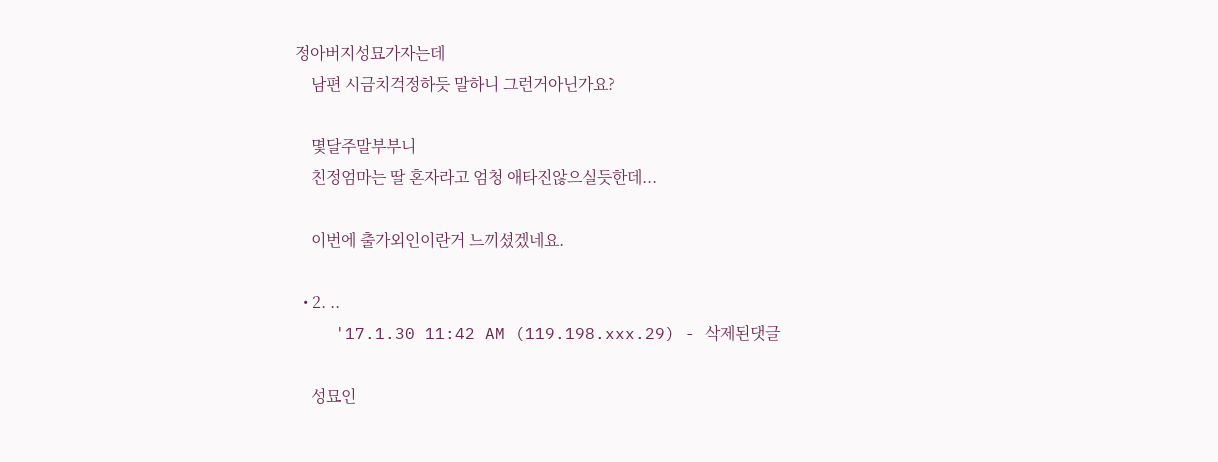정아버지성묘가자는데
    남편 시금치걱정하듯 말하니 그런거아닌가요?

    몇달주말부부니
    친정엄마는 딸 혼자라고 엄청 애타진않으실듯한데...

    이번에 출가외인이란거 느끼셨겠네요.

  • 2. ..
    '17.1.30 11:42 AM (119.198.xxx.29) - 삭제된댓글

    성묘인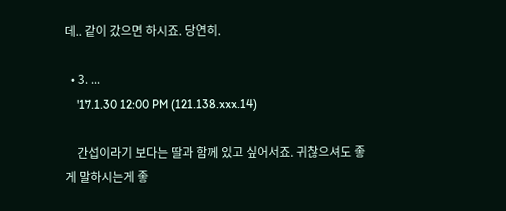데.. 같이 갔으면 하시죠. 당연히.

  • 3. ...
    '17.1.30 12:00 PM (121.138.xxx.14)

    간섭이라기 보다는 딸과 함께 있고 싶어서죠. 귀찮으셔도 좋게 말하시는게 좋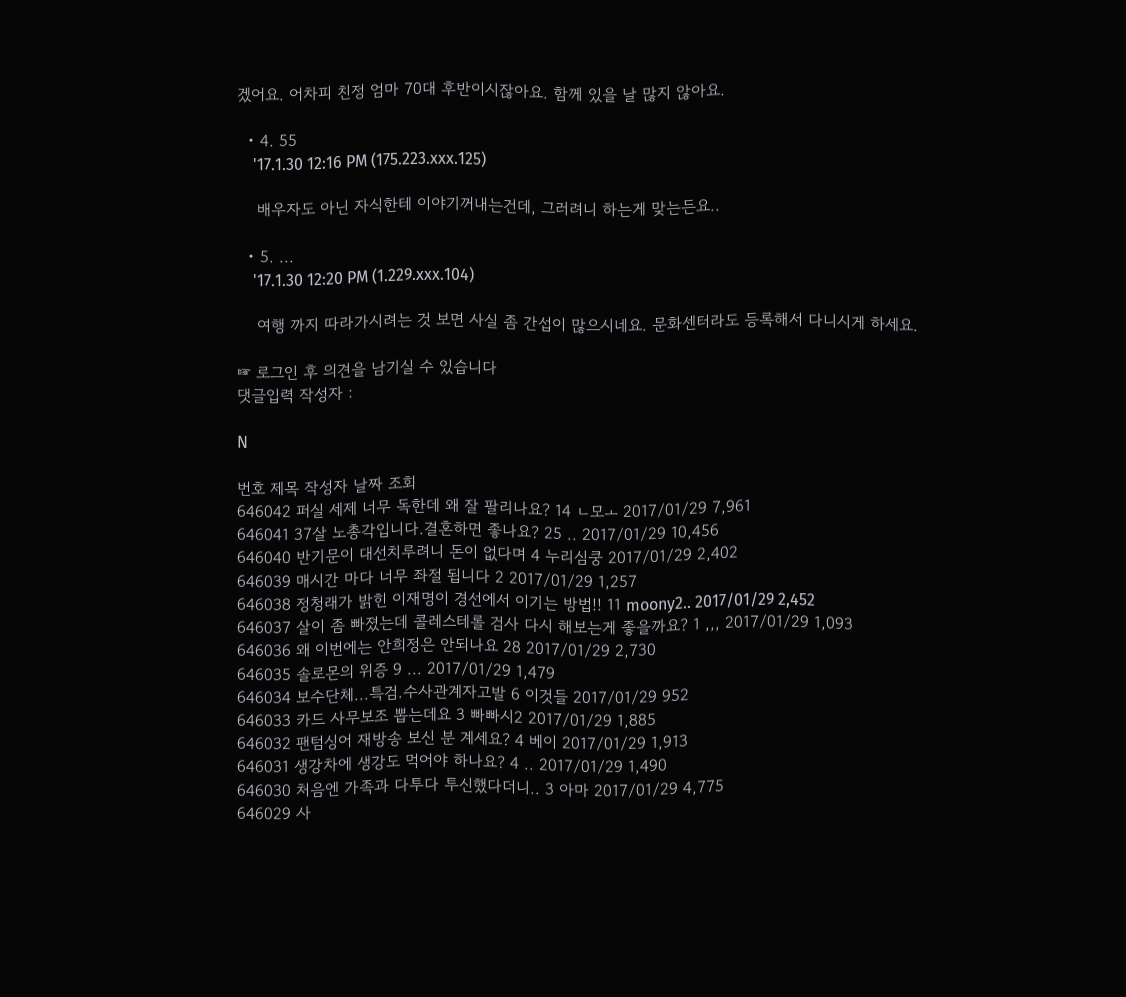겠어요. 어차피 친정 엄마 70대 후반이시잖아요. 함께 있을 날 많지 않아요.

  • 4. 55
    '17.1.30 12:16 PM (175.223.xxx.125)

    배우자도 아닌 자식한테 이야기꺼내는건데, 그러려니 하는게 맞는든요..

  • 5. ...
    '17.1.30 12:20 PM (1.229.xxx.104)

    여행 까지 따라가시려는 것 보면 사실 좀 간섭이 많으시네요. 문화센터라도 등록해서 다니시게 하세요.

☞ 로그인 후 의견을 남기실 수 있습니다
댓글입력 작성자 :

N

번호 제목 작성자 날짜 조회
646042 퍼실 세제 너무 독한데 왜 잘 팔리나요? 14 ㄴ모ㅗ 2017/01/29 7,961
646041 37살 노총각입니다.결혼하면 좋나요? 25 .. 2017/01/29 10,456
646040 반기문이 대선치루려니 돈이 없다며 4 누리심쿵 2017/01/29 2,402
646039 매시간 마다 너무 좌절 됩니다 2 2017/01/29 1,257
646038 정청래가 밝힌 이재명이 경선에서 이기는 방법!! 11 moony2.. 2017/01/29 2,452
646037 살이 좀 빠졌는데 콜레스테롤 검사 다시 해보는게 좋을까요? 1 ,,, 2017/01/29 1,093
646036 왜 이번에는 안희정은 안되나요 28 2017/01/29 2,730
646035 솔로몬의 위증 9 ... 2017/01/29 1,479
646034 보수단체...특검.수사관계자고발 6 이것들 2017/01/29 952
646033 카드 사무보조 뽑는데요 3 빠빠시2 2017/01/29 1,885
646032 팬텀싱어 재방송 보신 분 계세요? 4 베이 2017/01/29 1,913
646031 생강차에 생강도 먹어야 하나요? 4 .. 2017/01/29 1,490
646030 처음엔 가족과 다투다 투신했다더니.. 3 아마 2017/01/29 4,775
646029 사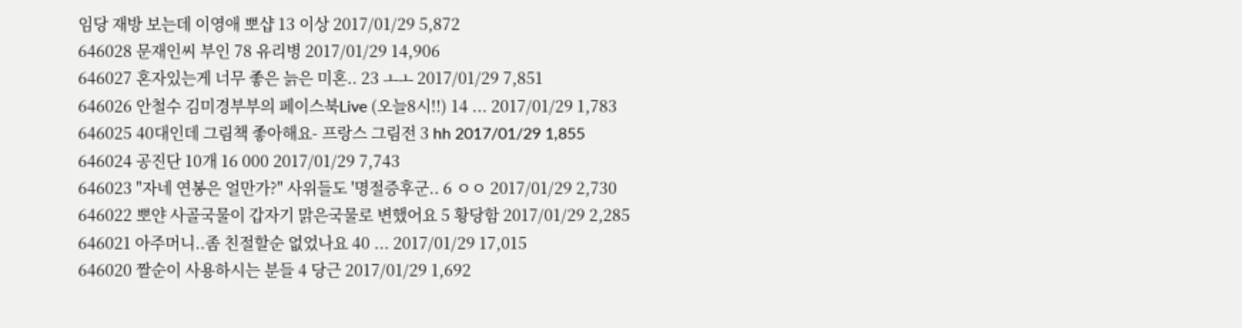임당 재방 보는데 이영애 뽀샵 13 이상 2017/01/29 5,872
646028 문재인씨 부인 78 유리병 2017/01/29 14,906
646027 혼자있는게 너무 좋은 늙은 미혼.. 23 ㅗㅗ 2017/01/29 7,851
646026 안철수 김미경부부의 페이스북Live (오늘8시!!) 14 ... 2017/01/29 1,783
646025 40대인데 그림책 좋아해요- 프랑스 그림전 3 hh 2017/01/29 1,855
646024 공진단 10개 16 000 2017/01/29 7,743
646023 "자네 연봉은 얼만가?" 사위들도 '명절증후군.. 6 ㅇㅇ 2017/01/29 2,730
646022 뽀얀 사골국물이 갑자기 맑은국물로 변했어요 5 황당함 2017/01/29 2,285
646021 아주머니..좀 친절할순 없었나요 40 ... 2017/01/29 17,015
646020 짤순이 사용하시는 분들 4 당근 2017/01/29 1,692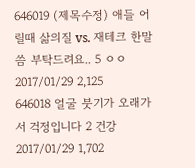646019 (제목수정) 애들 어릴때 삶의질 vs. 재테크 한말씀 부탁드려요.. 5 ㅇㅇ 2017/01/29 2,125
646018 얼굴 붓기가 오래가서 걱정입니다 2 건강 2017/01/29 1,702